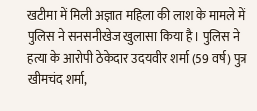खटीमा में मिली अज्ञात महिला की लाश के मामले में पुलिस ने सनसनीखेज खुलासा किया है। पुलिस ने हत्या के आरोपी ठेकेदार उदयवीर शर्मा (59 वर्ष) पुत्र खीमचंद शर्मा,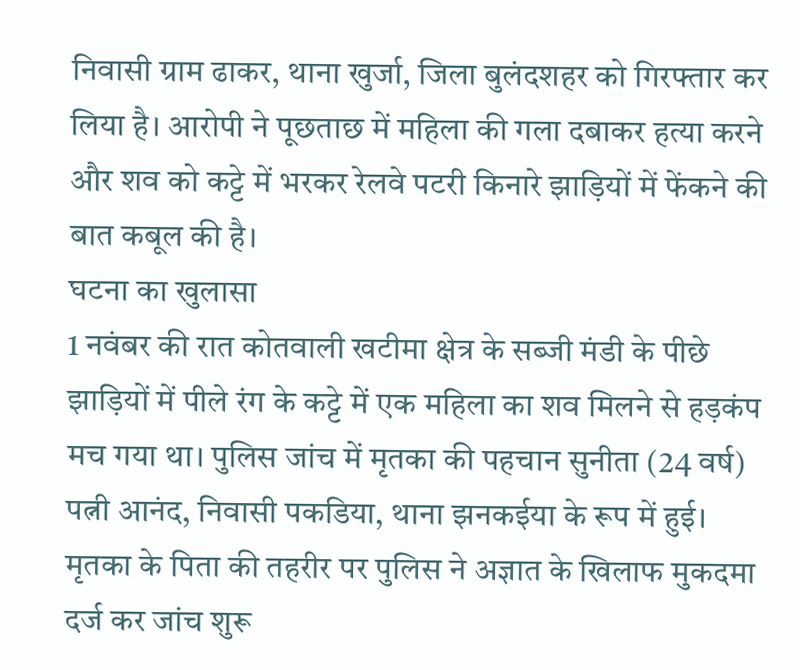निवासी ग्राम ढाकर, थाना खुर्जा, जिला बुलंदशहर को गिरफ्तार कर लिया है। आरोपी ने पूछताछ में महिला की गला दबाकर हत्या करने और शव को कट्टे में भरकर रेलवे पटरी किनारे झाड़ियों में फेंकने की बात कबूल की है।
घटना का खुलासा
1 नवंबर की रात कोतवाली खटीमा क्षेत्र के सब्जी मंडी के पीछे झाड़ियों में पीले रंग के कट्टे में एक महिला का शव मिलने से हड़कंप मच गया था। पुलिस जांच में मृतका की पहचान सुनीता (24 वर्ष) पत्नी आनंद, निवासी पकडिया, थाना झनकईया के रूप में हुई। मृतका के पिता की तहरीर पर पुलिस ने अज्ञात के खिलाफ मुकदमा दर्ज कर जांच शुरू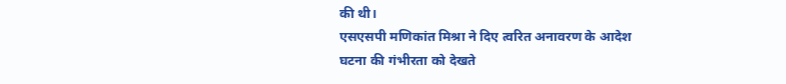की थी।
एसएसपी मणिकांत मिश्रा ने दिए त्वरित अनावरण के आदेश
घटना की गंभीरता को देखते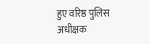हुए वरिष्ठ पुलिस अधीक्षक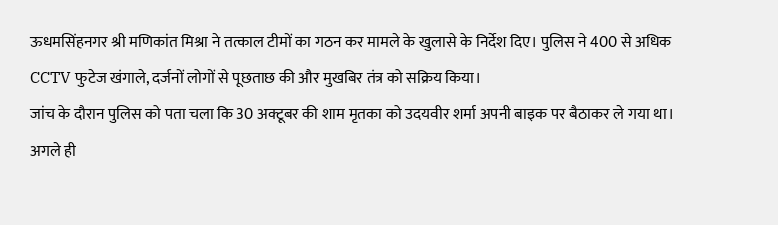ऊधमसिंहनगर श्री मणिकांत मिश्रा ने तत्काल टीमों का गठन कर मामले के खुलासे के निर्देश दिए। पुलिस ने 400 से अधिक CCTV फुटेज खंगाले, दर्जनों लोगों से पूछताछ की और मुखबिर तंत्र को सक्रिय किया।
जांच के दौरान पुलिस को पता चला कि 30 अक्टूबर की शाम मृतका को उदयवीर शर्मा अपनी बाइक पर बैठाकर ले गया था। अगले ही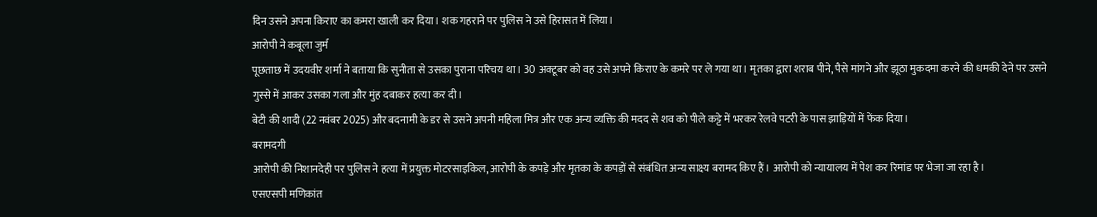दिन उसने अपना किराए का कमरा खाली कर दिया। शक गहराने पर पुलिस ने उसे हिरासत में लिया।
आरोपी ने कबूला जुर्म
पूछताछ में उदयवीर शर्मा ने बताया कि सुनीता से उसका पुराना परिचय था। 30 अक्टूबर को वह उसे अपने किराए के कमरे पर ले गया था। मृतका द्वारा शराब पीने, पैसे मांगने और झूठा मुकदमा करने की धमकी देने पर उसने गुस्से में आकर उसका गला और मुंह दबाकर हत्या कर दी।
बेटी की शादी (22 नवंबर 2025) और बदनामी के डर से उसने अपनी महिला मित्र और एक अन्य व्यक्ति की मदद से शव को पीले कट्टे में भरकर रेलवे पटरी के पास झाड़ियों में फेंक दिया।
बरामदगी
आरोपी की निशानदेही पर पुलिस ने हत्या में प्रयुक्त मोटरसाइकिल, आरोपी के कपड़े और मृतका के कपड़ों से संबंधित अन्य साक्ष्य बरामद किए हैं। आरोपी को न्यायालय में पेश कर रिमांड पर भेजा जा रहा है।
एसएसपी मणिकांत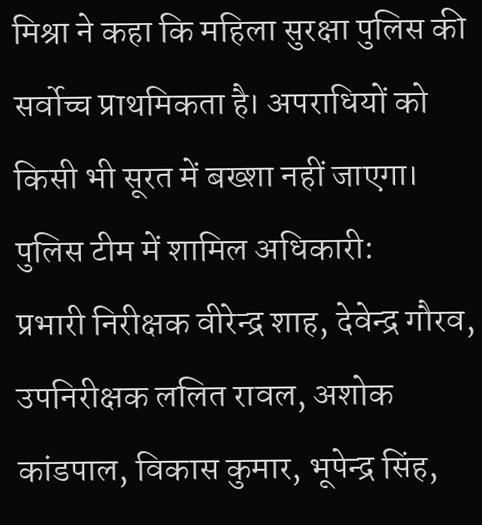मिश्रा ने कहा कि महिला सुरक्षा पुलिस की सर्वोच्च प्राथमिकता है। अपराधियों को किसी भी सूरत में बख्शा नहीं जाएगा।
पुलिस टीम में शामिल अधिकारी:
प्रभारी निरीक्षक वीरेन्द्र शाह, देवेन्द्र गौरव, उपनिरीक्षक ललित रावल, अशोक कांडपाल, विकास कुमार, भूपेन्द्र सिंह,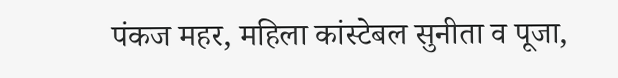पंकज महर, महिला कांस्टेबल सुनीता व पूजा,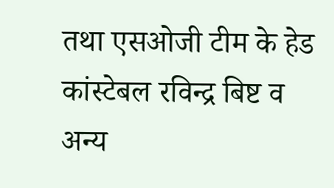तथा एसओजी टीम के हेड कांस्टेबल रविन्द्र बिष्ट व अन्य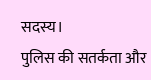सदस्य।
पुलिस की सतर्कता और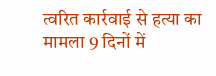त्वरित कार्रवाई से हत्या का मामला 9 दिनों में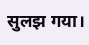सुलझ गया।